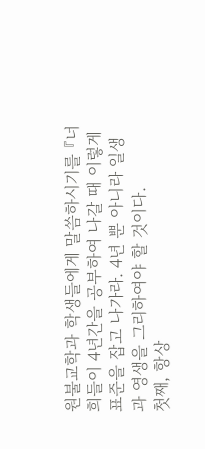원불교학과 학생들에게 말씀하시기를 『너희들이 4년간을 공부하여 나갈 때 이렇게 표준을 잡고 나가라. 4년 뿐 아니라 일생과 영생을 그리하여야 할 것이다.
첫째, 항상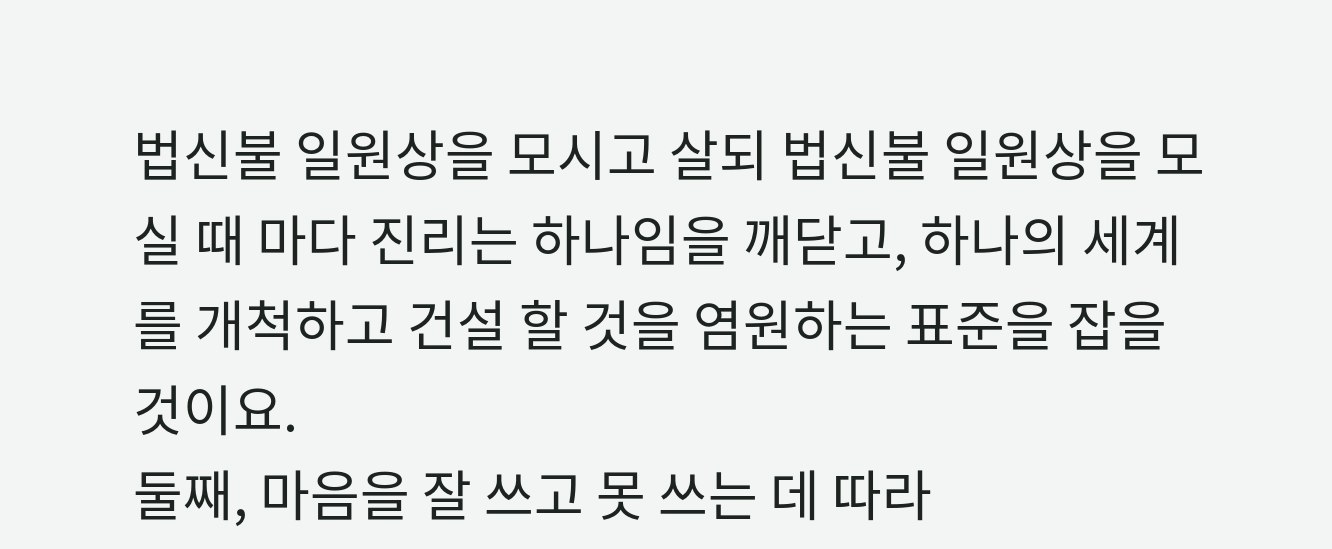법신불 일원상을 모시고 살되 법신불 일원상을 모실 때 마다 진리는 하나임을 깨닫고, 하나의 세계를 개척하고 건설 할 것을 염원하는 표준을 잡을 것이요.
둘째, 마음을 잘 쓰고 못 쓰는 데 따라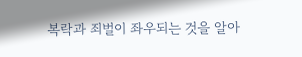복락과 죄벌이 좌우되는 것을 알아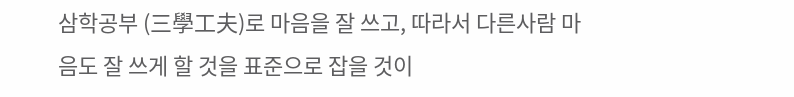삼학공부 (三學工夫)로 마음을 잘 쓰고, 따라서 다른사람 마음도 잘 쓰게 할 것을 표준으로 잡을 것이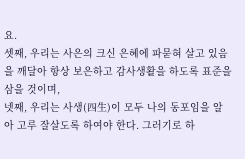요.
셋째, 우리는 사은의 크신 은혜에 파묻혀 살고 있음을 깨달아 항상 보은하고 감사생활을 하도록 표준을 삼을 것이며,
넷째, 우리는 사생(四生)이 모두 나의 동포임을 알아 고루 잘살도록 하여야 한다. 그러기로 하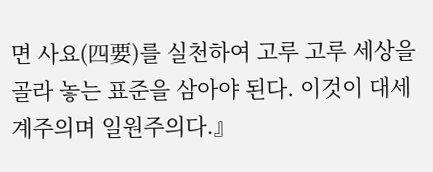면 사요(四要)를 실천하여 고루 고루 세상을 골라 놓는 표준을 삼아야 된다. 이것이 대세계주의며 일원주의다.』